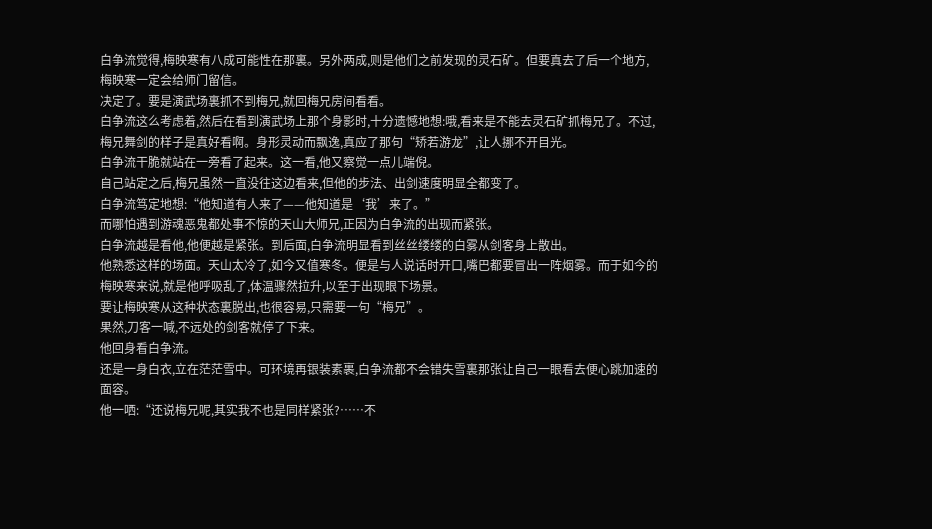白争流觉得,梅映寒有八成可能性在那裏。另外两成,则是他们之前发现的灵石矿。但要真去了后一个地方,梅映寒一定会给师门留信。
决定了。要是演武场裏抓不到梅兄,就回梅兄房间看看。
白争流这么考虑着,然后在看到演武场上那个身影时,十分遗憾地想:哦,看来是不能去灵石矿抓梅兄了。不过,梅兄舞剑的样子是真好看啊。身形灵动而飘逸,真应了那句“矫若游龙”,让人挪不开目光。
白争流干脆就站在一旁看了起来。这一看,他又察觉一点儿端倪。
自己站定之后,梅兄虽然一直没往这边看来,但他的步法、出剑速度明显全都变了。
白争流笃定地想:“他知道有人来了——他知道是‘我’来了。”
而哪怕遇到游魂恶鬼都处事不惊的天山大师兄,正因为白争流的出现而紧张。
白争流越是看他,他便越是紧张。到后面,白争流明显看到丝丝缕缕的白雾从剑客身上散出。
他熟悉这样的场面。天山太冷了,如今又值寒冬。便是与人说话时开口,嘴巴都要冒出一阵烟雾。而于如今的梅映寒来说,就是他呼吸乱了,体温骤然拉升,以至于出现眼下场景。
要让梅映寒从这种状态裏脱出,也很容易,只需要一句“梅兄”。
果然,刀客一喊,不远处的剑客就停了下来。
他回身看白争流。
还是一身白衣,立在茫茫雪中。可环境再银装素裹,白争流都不会错失雪裏那张让自己一眼看去便心跳加速的面容。
他一哂:“还说梅兄呢,其实我不也是同样紧张?……不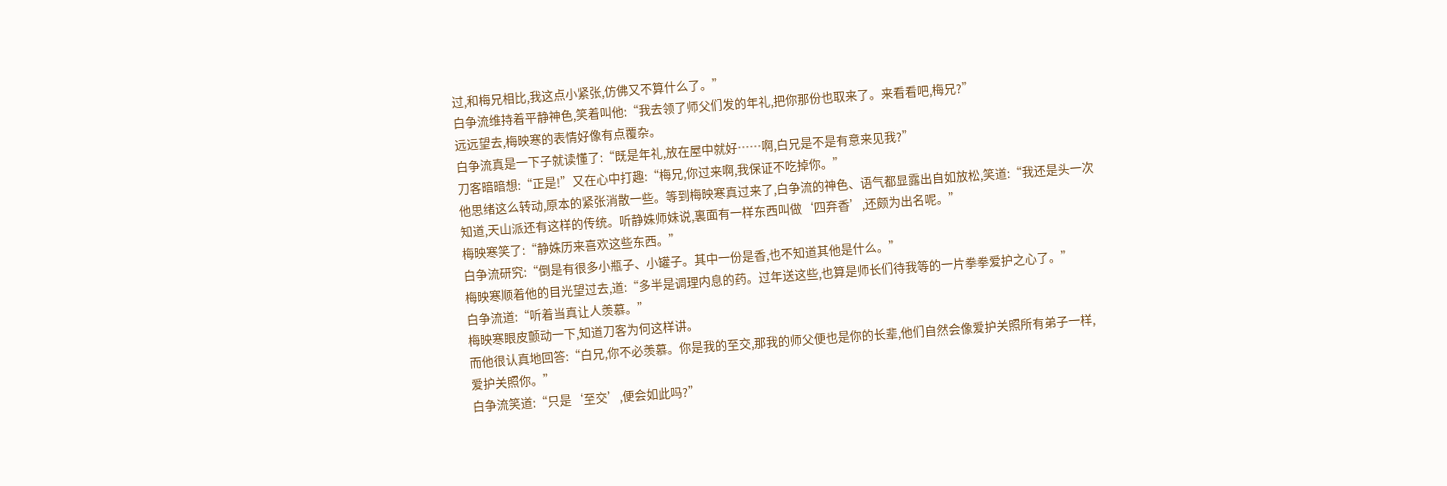过,和梅兄相比,我这点小紧张,仿佛又不算什么了。”
白争流维持着平静神色,笑着叫他:“我去领了师父们发的年礼,把你那份也取来了。来看看吧,梅兄?”
远远望去,梅映寒的表情好像有点覆杂。
白争流真是一下子就读懂了:“既是年礼,放在屋中就好……啊,白兄是不是有意来见我?”
刀客暗暗想:“正是!”又在心中打趣:“梅兄,你过来啊,我保证不吃掉你。”
他思绪这么转动,原本的紧张消散一些。等到梅映寒真过来了,白争流的神色、语气都显露出自如放松,笑道:“我还是头一次知道,天山派还有这样的传统。听静姝师妹说,裏面有一样东西叫做‘四弃香’,还颇为出名呢。”
梅映寒笑了:“静姝历来喜欢这些东西。”
白争流研究:“倒是有很多小瓶子、小罐子。其中一份是香,也不知道其他是什么。”
梅映寒顺着他的目光望过去,道:“多半是调理内息的药。过年送这些,也算是师长们待我等的一片拳拳爱护之心了。”
白争流道:“听着当真让人羡慕。”
梅映寒眼皮颤动一下,知道刀客为何这样讲。
而他很认真地回答:“白兄,你不必羡慕。你是我的至交,那我的师父便也是你的长辈,他们自然会像爱护关照所有弟子一样,爱护关照你。”
白争流笑道:“只是‘至交’,便会如此吗?”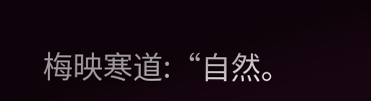梅映寒道:“自然。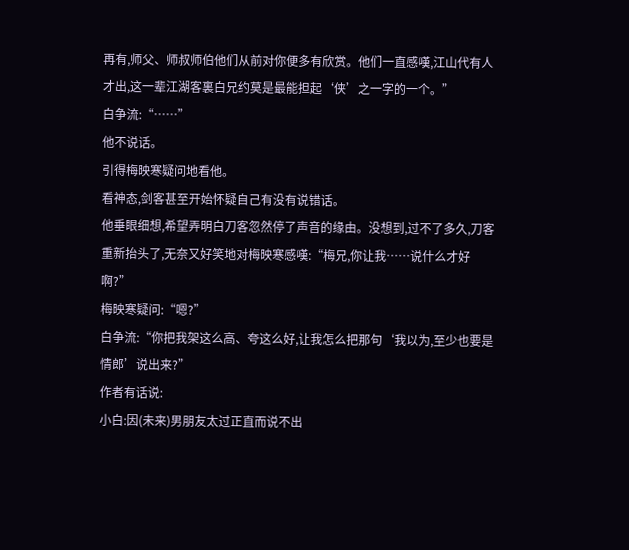再有,师父、师叔师伯他们从前对你便多有欣赏。他们一直感嘆,江山代有人才出,这一辈江湖客裏白兄约莫是最能担起‘侠’之一字的一个。”
白争流:“……”
他不说话。
引得梅映寒疑问地看他。
看神态,剑客甚至开始怀疑自己有没有说错话。
他垂眼细想,希望弄明白刀客忽然停了声音的缘由。没想到,过不了多久,刀客重新抬头了,无奈又好笑地对梅映寒感嘆:“梅兄,你让我……说什么才好啊?”
梅映寒疑问:“嗯?”
白争流:“你把我架这么高、夸这么好,让我怎么把那句‘我以为,至少也要是情郎’说出来?”
作者有话说:
小白:因(未来)男朋友太过正直而说不出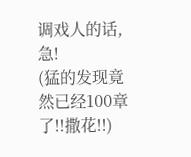调戏人的话,急!
(猛的发现竟然已经100章了!!撒花!!)